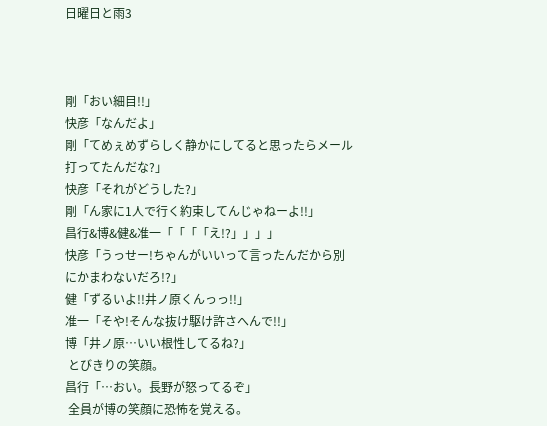日曜日と雨3



剛「おい細目!!」
快彦「なんだよ」
剛「てめぇめずらしく静かにしてると思ったらメール打ってたんだな?」
快彦「それがどうした?」
剛「ん家に1人で行く約束してんじゃねーよ!!」
昌行&博&健&准一「「「「え!?」」」」
快彦「うっせー!ちゃんがいいって言ったんだから別にかまわないだろ!?」
健「ずるいよ!!井ノ原くんっっ!!」
准一「そや!そんな抜け駆け許さへんで!!」
博「井ノ原…いい根性してるね?」
 とびきりの笑顔。
昌行「…おい。長野が怒ってるぞ」
 全員が博の笑顔に恐怖を覚える。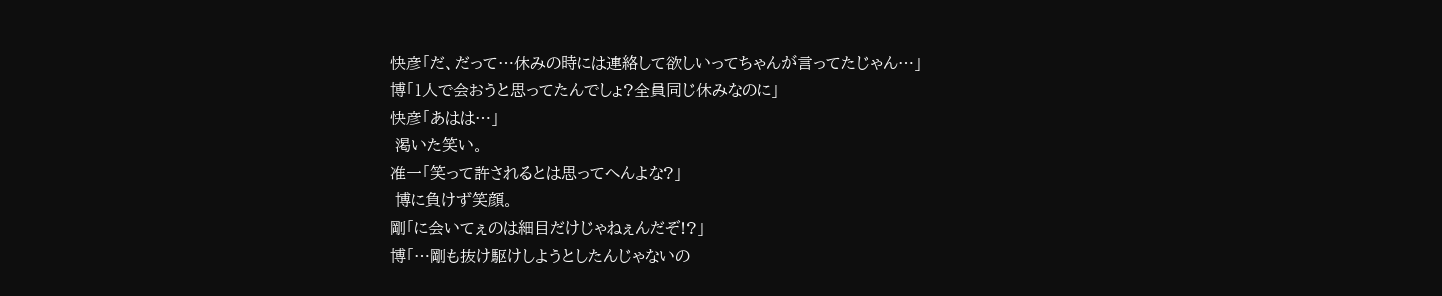快彦「だ、だって…休みの時には連絡して欲しいってちゃんが言ってたじゃん…」
博「1人で会おうと思ってたんでしょ?全員同じ休みなのに」
快彦「あはは…」
 渇いた笑い。
准一「笑って許されるとは思ってへんよな?」
 博に負けず笑顔。
剛「に会いてぇのは細目だけじゃねぇんだぞ!?」
博「…剛も抜け駆けしようとしたんじゃないの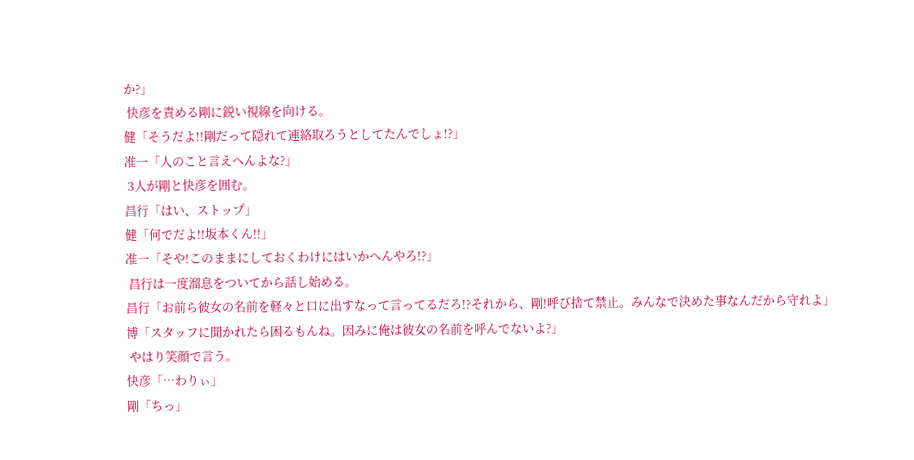か?」
 快彦を責める剛に鋭い視線を向ける。
健「そうだよ!!剛だって隠れて連絡取ろうとしてたんでしょ!?」
准一「人のこと言えへんよな?」
 3人が剛と快彦を囲む。
昌行「はい、ストップ」
健「何でだよ!!坂本くん!!」
准一「そや!このままにしておくわけにはいかへんやろ!?」
 昌行は一度溜息をついてから話し始める。
昌行「お前ら彼女の名前を軽々と口に出すなって言ってるだろ!?それから、剛!呼び捨て禁止。みんなで決めた事なんだから守れよ」
博「スタッフに聞かれたら困るもんね。因みに俺は彼女の名前を呼んでないよ?」
 やはり笑顔で言う。
快彦「…わりぃ」
剛「ちっ」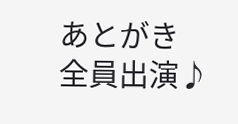あとがき
全員出演♪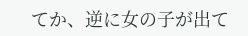てか、逆に女の子が出て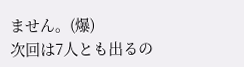ません。(爆)
次回は7人とも出るの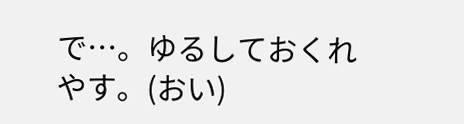で…。ゆるしておくれやす。(おい)